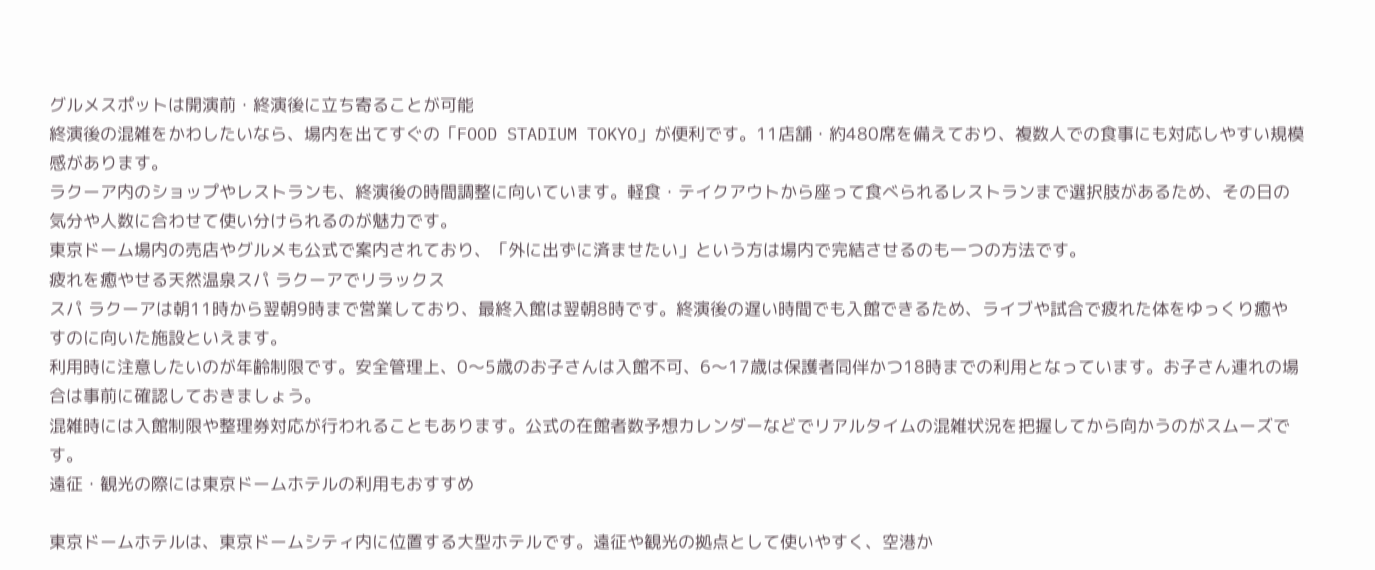グルメスポットは開演前・終演後に立ち寄ることが可能
終演後の混雑をかわしたいなら、場内を出てすぐの「FOOD STADIUM TOKYO」が便利です。11店舗・約480席を備えており、複数人での食事にも対応しやすい規模感があります。
ラクーア内のショップやレストランも、終演後の時間調整に向いています。軽食・テイクアウトから座って食べられるレストランまで選択肢があるため、その日の気分や人数に合わせて使い分けられるのが魅力です。
東京ドーム場内の売店やグルメも公式で案内されており、「外に出ずに済ませたい」という方は場内で完結させるのも一つの方法です。
疲れを癒やせる天然温泉スパ ラクーアでリラックス
スパ ラクーアは朝11時から翌朝9時まで営業しており、最終入館は翌朝8時です。終演後の遅い時間でも入館できるため、ライブや試合で疲れた体をゆっくり癒やすのに向いた施設といえます。
利用時に注意したいのが年齢制限です。安全管理上、0〜5歳のお子さんは入館不可、6〜17歳は保護者同伴かつ18時までの利用となっています。お子さん連れの場合は事前に確認しておきましょう。
混雑時には入館制限や整理券対応が行われることもあります。公式の在館者数予想カレンダーなどでリアルタイムの混雑状況を把握してから向かうのがスムーズです。
遠征・観光の際には東京ドームホテルの利用もおすすめ

東京ドームホテルは、東京ドームシティ内に位置する大型ホテルです。遠征や観光の拠点として使いやすく、空港か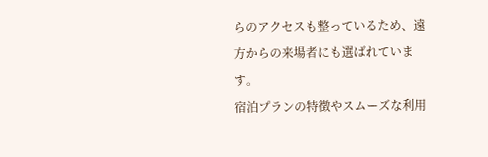らのアクセスも整っているため、遠方からの来場者にも選ばれています。
宿泊プランの特徴やスムーズな利用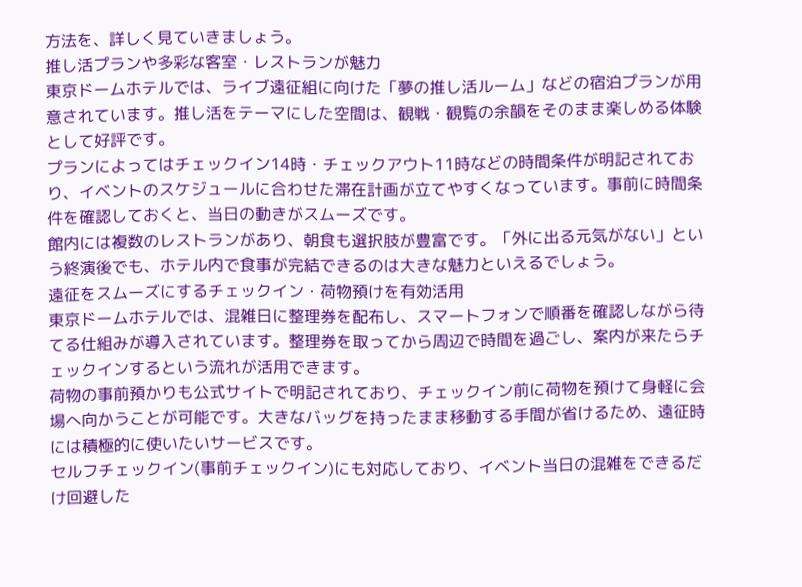方法を、詳しく見ていきましょう。
推し活プランや多彩な客室・レストランが魅力
東京ドームホテルでは、ライブ遠征組に向けた「夢の推し活ルーム」などの宿泊プランが用意されています。推し活をテーマにした空間は、観戦・観覧の余韻をそのまま楽しめる体験として好評です。
プランによってはチェックイン14時・チェックアウト11時などの時間条件が明記されており、イベントのスケジュールに合わせた滞在計画が立てやすくなっています。事前に時間条件を確認しておくと、当日の動きがスムーズです。
館内には複数のレストランがあり、朝食も選択肢が豊富です。「外に出る元気がない」という終演後でも、ホテル内で食事が完結できるのは大きな魅力といえるでしょう。
遠征をスムーズにするチェックイン・荷物預けを有効活用
東京ドームホテルでは、混雑日に整理券を配布し、スマートフォンで順番を確認しながら待てる仕組みが導入されています。整理券を取ってから周辺で時間を過ごし、案内が来たらチェックインするという流れが活用できます。
荷物の事前預かりも公式サイトで明記されており、チェックイン前に荷物を預けて身軽に会場へ向かうことが可能です。大きなバッグを持ったまま移動する手間が省けるため、遠征時には積極的に使いたいサービスです。
セルフチェックイン(事前チェックイン)にも対応しており、イベント当日の混雑をできるだけ回避した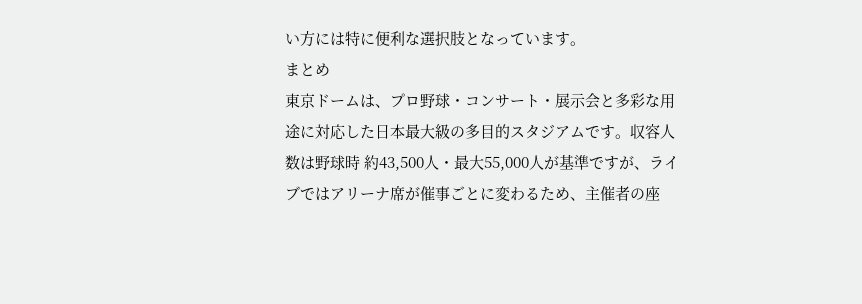い方には特に便利な選択肢となっています。
まとめ
東京ドームは、プロ野球・コンサート・展示会と多彩な用途に対応した日本最大級の多目的スタジアムです。収容人数は野球時 約43,500人・最大55,000人が基準ですが、ライブではアリーナ席が催事ごとに変わるため、主催者の座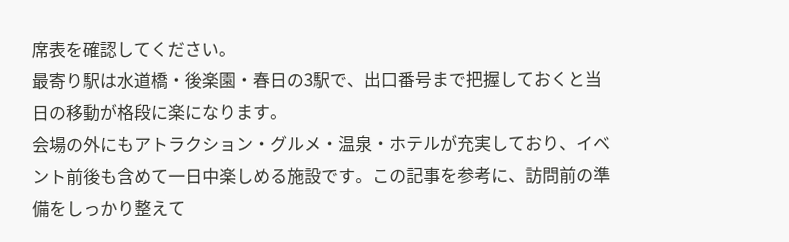席表を確認してください。
最寄り駅は水道橋・後楽園・春日の3駅で、出口番号まで把握しておくと当日の移動が格段に楽になります。
会場の外にもアトラクション・グルメ・温泉・ホテルが充実しており、イベント前後も含めて一日中楽しめる施設です。この記事を参考に、訪問前の準備をしっかり整えて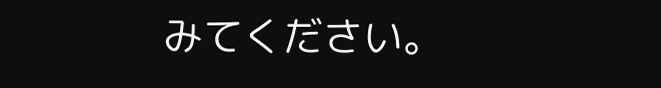みてください。